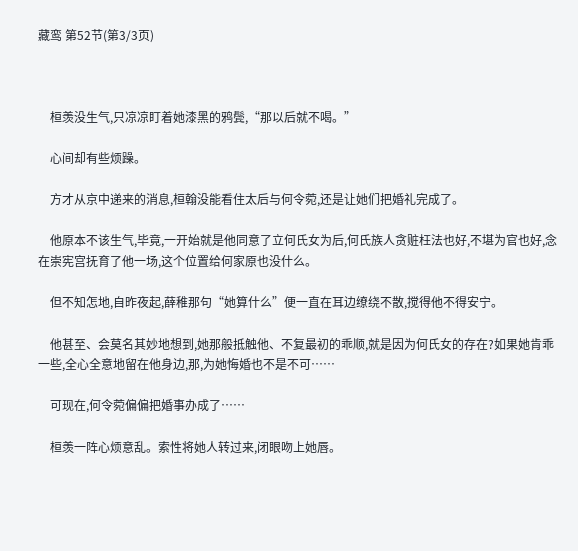藏鸾 第52节(第3/3页)



    桓羡没生气,只凉凉盯着她漆黑的鸦鬓,“那以后就不喝。”

    心间却有些烦躁。

    方才从京中递来的消息,桓翰没能看住太后与何令菀,还是让她们把婚礼完成了。

    他原本不该生气,毕竟,一开始就是他同意了立何氏女为后,何氏族人贪赃枉法也好,不堪为官也好,念在崇宪宫抚育了他一场,这个位置给何家原也没什么。

    但不知怎地,自昨夜起,薛稚那句“她算什么”便一直在耳边缭绕不散,搅得他不得安宁。

    他甚至、会莫名其妙地想到,她那般抵触他、不复最初的乖顺,就是因为何氏女的存在?如果她肯乖一些,全心全意地留在他身边,那,为她悔婚也不是不可……

    可现在,何令菀偏偏把婚事办成了……

    桓羡一阵心烦意乱。索性将她人转过来,闭眼吻上她唇。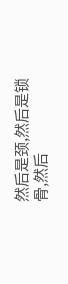然后是颈,然后是锁骨,然后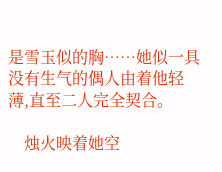是雪玉似的胸……她似一具没有生气的偶人由着他轻薄,直至二人完全契合。

    烛火映着她空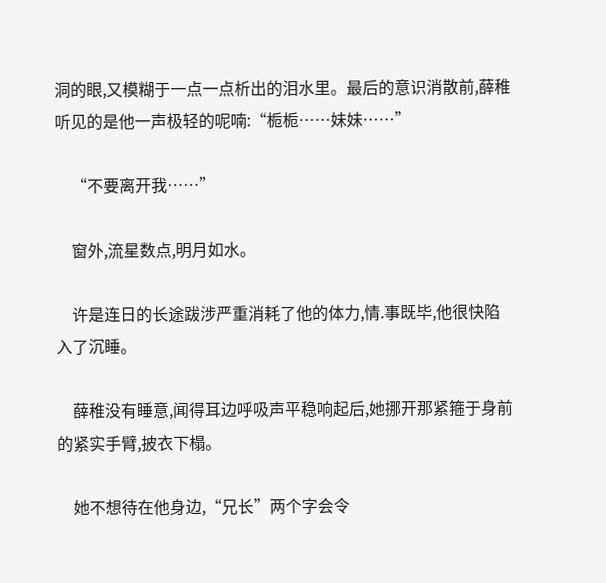洞的眼,又模糊于一点一点析出的泪水里。最后的意识消散前,薛稚听见的是他一声极轻的呢喃:“栀栀……妹妹……”

    “不要离开我……”

    窗外,流星数点,明月如水。

    许是连日的长途跋涉严重消耗了他的体力,情.事既毕,他很快陷入了沉睡。

    薛稚没有睡意,闻得耳边呼吸声平稳响起后,她挪开那紧箍于身前的紧实手臂,披衣下榻。

    她不想待在他身边,“兄长”两个字会令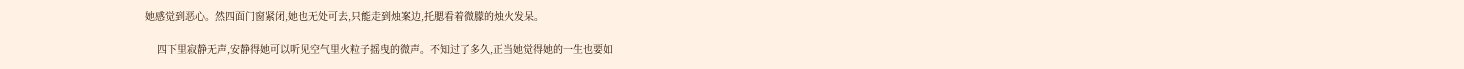她感觉到恶心。然四面门窗紧闭,她也无处可去,只能走到烛案边,托腮看着微朦的烛火发呆。

    四下里寂静无声,安静得她可以听见空气里火粒子摇曳的微声。不知过了多久,正当她觉得她的一生也要如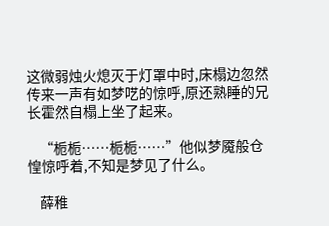这微弱烛火熄灭于灯罩中时,床榻边忽然传来一声有如梦呓的惊呼,原还熟睡的兄长霍然自榻上坐了起来。

    “栀栀……栀栀……”他似梦魇般仓惶惊呼着,不知是梦见了什么。

    薛稚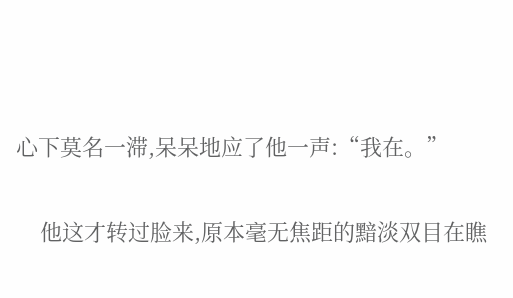心下莫名一滞,呆呆地应了他一声:“我在。”

    他这才转过脸来,原本毫无焦距的黯淡双目在瞧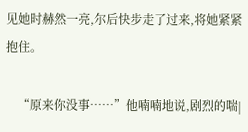见她时赫然一亮,尔后快步走了过来,将她紧紧抱住。

    “原来你没事……”他喃喃地说,剧烈的喘|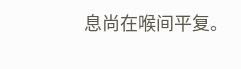息尚在喉间平复。